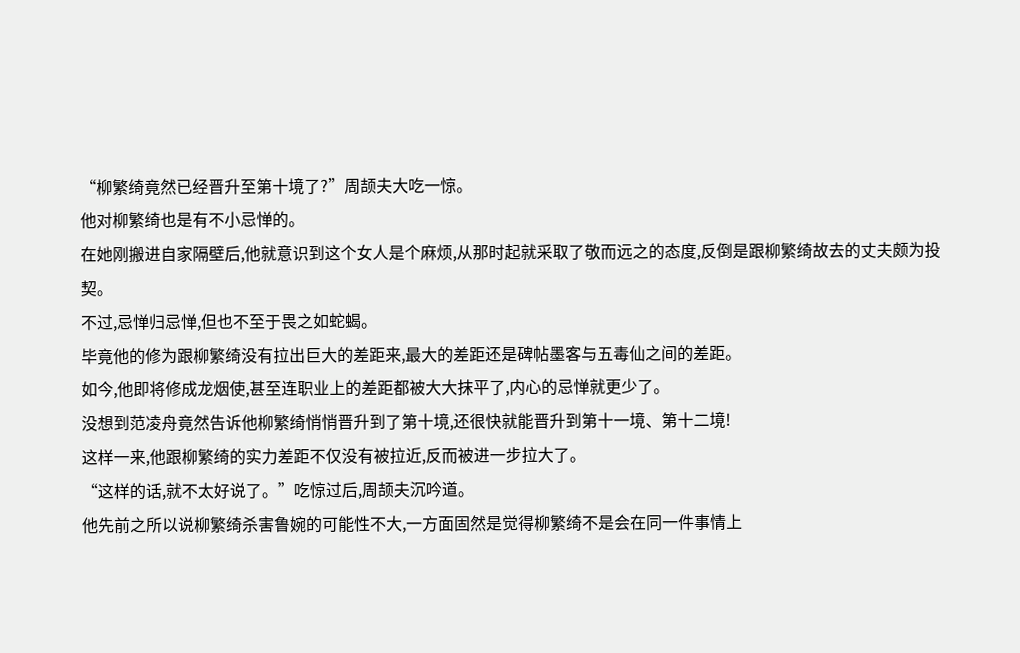“柳繁绮竟然已经晋升至第十境了?”周颉夫大吃一惊。
他对柳繁绮也是有不小忌惮的。
在她刚搬进自家隔壁后,他就意识到这个女人是个麻烦,从那时起就采取了敬而远之的态度,反倒是跟柳繁绮故去的丈夫颇为投契。
不过,忌惮归忌惮,但也不至于畏之如蛇蝎。
毕竟他的修为跟柳繁绮没有拉出巨大的差距来,最大的差距还是碑帖墨客与五毒仙之间的差距。
如今,他即将修成龙烟使,甚至连职业上的差距都被大大抹平了,内心的忌惮就更少了。
没想到范凌舟竟然告诉他柳繁绮悄悄晋升到了第十境,还很快就能晋升到第十一境、第十二境!
这样一来,他跟柳繁绮的实力差距不仅没有被拉近,反而被进一步拉大了。
“这样的话,就不太好说了。”吃惊过后,周颉夫沉吟道。
他先前之所以说柳繁绮杀害鲁婉的可能性不大,一方面固然是觉得柳繁绮不是会在同一件事情上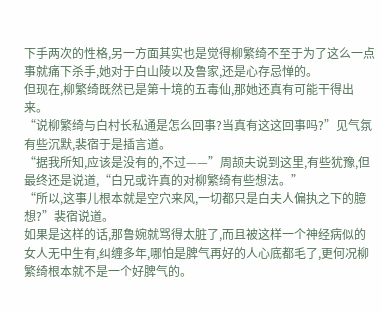下手两次的性格,另一方面其实也是觉得柳繁绮不至于为了这么一点事就痛下杀手,她对于白山陵以及鲁家,还是心存忌惮的。
但现在,柳繁绮既然已是第十境的五毒仙,那她还真有可能干得出来。
“说柳繁绮与白村长私通是怎么回事?当真有这这回事吗?”见气氛有些沉默,裴宿于是插言道。
“据我所知,应该是没有的,不过——”周颉夫说到这里,有些犹豫,但最终还是说道,“白兄或许真的对柳繁绮有些想法。”
“所以,这事儿根本就是空穴来风,一切都只是白夫人偏执之下的臆想?”裴宿说道。
如果是这样的话,那鲁婉就骂得太脏了,而且被这样一个神经病似的女人无中生有,纠缠多年,哪怕是脾气再好的人心底都毛了,更何况柳繁绮根本就不是一个好脾气的。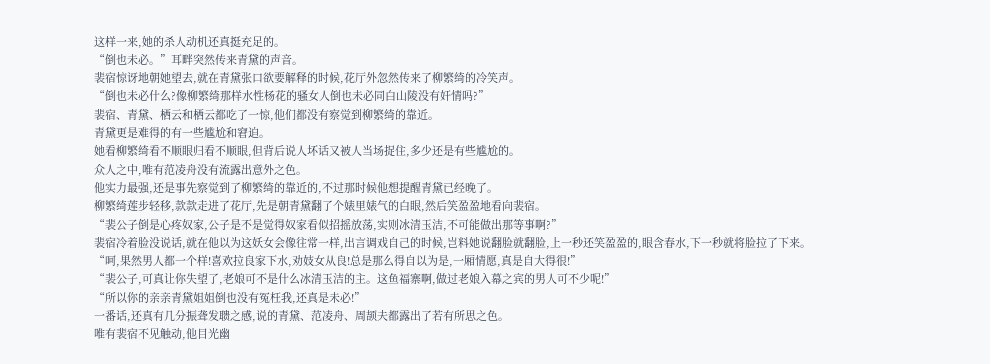这样一来,她的杀人动机还真挺充足的。
“倒也未必。”耳畔突然传来青黛的声音。
裴宿惊讶地朝她望去,就在青黛张口欲要解释的时候,花厅外忽然传来了柳繁绮的冷笑声。
“倒也未必什么?像柳繁绮那样水性杨花的骚女人倒也未必同白山陵没有奸情吗?”
裴宿、青黛、栖云和栖云都吃了一惊,他们都没有察觉到柳繁绮的靠近。
青黛更是难得的有一些尴尬和窘迫。
她看柳繁绮看不顺眼归看不顺眼,但背后说人坏话又被人当场捉住,多少还是有些尴尬的。
众人之中,唯有范凌舟没有流露出意外之色。
他实力最强,还是事先察觉到了柳繁绮的靠近的,不过那时候他想提醒青黛已经晚了。
柳繁绮莲步轻移,款款走进了花厅,先是朝青黛翻了个婊里婊气的白眼,然后笑盈盈地看向裴宿。
“裴公子倒是心疼奴家,公子是不是觉得奴家看似招摇放荡,实则冰清玉洁,不可能做出那等事啊?”
裴宿冷着脸没说话,就在他以为这妖女会像往常一样,出言调戏自己的时候,岂料她说翻脸就翻脸,上一秒还笑盈盈的,眼含春水,下一秒就将脸拉了下来。
“呵,果然男人都一个样!喜欢拉良家下水,劝妓女从良!总是那么得自以为是,一厢情愿,真是自大得很!”
“裴公子,可真让你失望了,老娘可不是什么冰清玉洁的主。这鱼福寨啊,做过老娘入幕之宾的男人可不少呢!”
“所以你的亲亲青黛姐姐倒也没有冤枉我,还真是未必!”
一番话,还真有几分振聋发聩之感,说的青黛、范凌舟、周颉夫都露出了若有所思之色。
唯有裴宿不见触动,他目光幽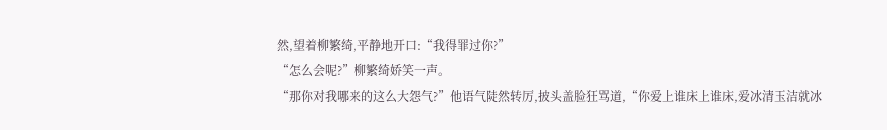然,望着柳繁绮,平静地开口:“我得罪过你?”
“怎么会呢?”柳繁绮娇笑一声。
“那你对我哪来的这么大怨气?”他语气陡然转厉,披头盖脸狂骂道,“你爱上谁床上谁床,爱冰清玉洁就冰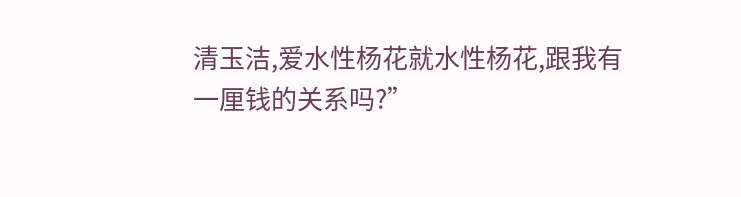清玉洁,爱水性杨花就水性杨花,跟我有一厘钱的关系吗?”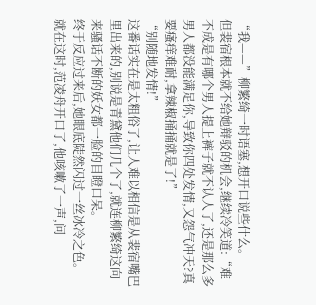“我——”柳繁绮一时语塞,想开口说些什么。
但裴宿根本就不给她辩驳的机会,继续冷笑道:“难不成是有哪个男人提上裤子就不认人了,还是那么多男人都没能满足你,导致你四处发情,又怨气冲天?真要瘙痒难耐,拿辣椒捅捅就是了!”
“别随地发情!”
这番话实在是太粗俗了,让人难以相信是从裴宿嘴巴里出来的,别说是青黛他们几个了,就连柳繁绮这向来骚话不断的妖女都一脸的目瞪口呆。
终于反应过来后,她眼底陡然闪过一丝冰冷之色。
就在这时,范凌舟开口了,他咳嗽了一声,问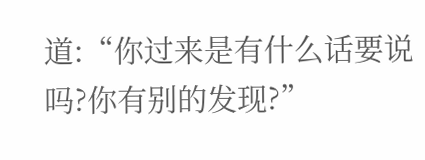道:“你过来是有什么话要说吗?你有别的发现?”